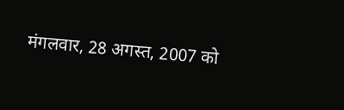मंगलवार, 28 अगस्त, 2007 को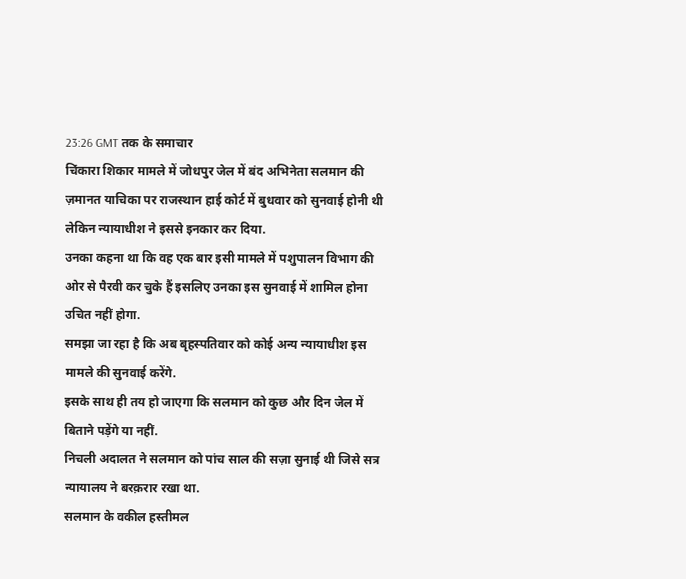23:26 GMT तक के समाचार
चिंकारा शिकार मामले में जोधपुर जेल में बंद अभिनेता सलमान की ज़मानत याचिका पर राजस्थान हाई कोर्ट में बुधवार को सुनवाई होनी थी लेकिन न्यायाधीश ने इससे इनकार कर दिया.
उनका कहना था कि वह एक बार इसी मामले में पशुपालन विभाग की ओर से पैरवी कर चुके हैं इसलिए उनका इस सुनवाई में शामिल होना उचित नहीं होगा.
समझा जा रहा है कि अब बृहस्पतिवार को कोई अन्य न्यायाधीश इस मामले की सुनवाई करेंगे.
इसके साथ ही तय हो जाएगा कि सलमान को कुछ और दिन जेल में बिताने पड़ेंगे या नहीं.
निचली अदालत ने सलमान को पांच साल की सज़ा सुनाई थी जिसे सत्र न्यायालय ने बरक़रार रखा था.
सलमान के वकील हस्तीमल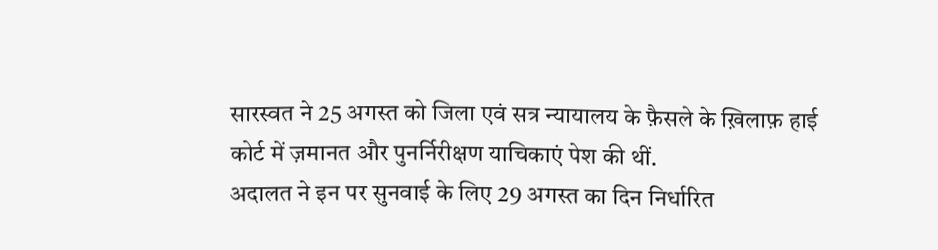सारस्वत ने 25 अगस्त को जिला एवं सत्र न्यायालय के फ़ैसले के ख़िलाफ़ हाई कोर्ट में ज़मानत और पुनर्निरीक्षण याचिकाएं पेश की थीं.
अदालत ने इन पर सुनवाई के लिए 29 अगस्त का दिन निर्धारित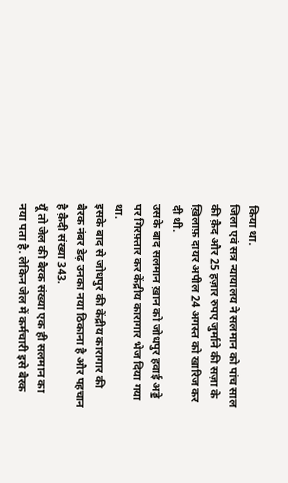किया था.
जिला एवं सत्र न्यायालय ने सलमान को पांच साल की क़ैद और 25 हज़ार रुपए जुर्माने की सज़ा के ख़िलाफ़ दायर अपील 24 अगस्त को खारिज कर दी थी.
उसके बाद सलमान ख़ान को जोधपुर हवाई अड्डे पर गिरफ़्तार कर केंद्रीय कारागार भेज दिया गया था.
इसके बाद से जोधपुर की केंद्रीय कारागार की बैरक नंबर डेढ़ उनका नया ठिकाना है और पहचान है क़ैदी संख्या 343.
यूँ तो जेल की बैरक संख्या एक ही सलमान का नया पता है. लेकिन जेल में कर्मचारी इसे बैरक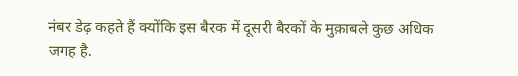नंबर डेढ़ कहते हैं क्योंकि इस बैरक में दूसरी बैरकों के मुक़ाबले कुछ अधिक जगह है.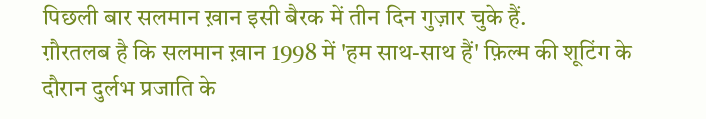पिछली बार सलमान ख़ान इसी बैरक में तीन दिन गुज़ार चुके हैं.
ग़ौरतलब है कि सलमान ख़ान 1998 में 'हम साथ-साथ हैं' फ़िल्म की शूटिंग के दौरान दुर्लभ प्रजाति के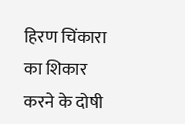हिरण चिंकारा का शिकार करने के दोषी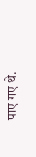पाए गए थे.